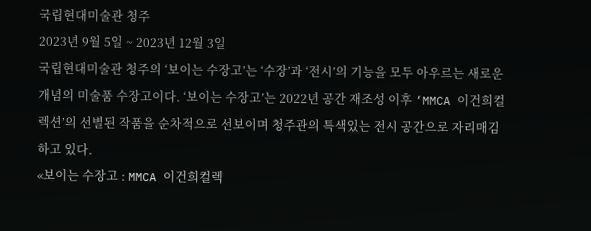국립현대미술관 청주
2023년 9월 5일 ~ 2023년 12월 3일
국립현대미술관 청주의 ‘보이는 수장고’는 ‘수장’과 ‘전시’의 기능을 모두 아우르는 새로운 개념의 미술품 수장고이다. ‘보이는 수장고’는 2022년 공간 재조성 이후 ‘MMCA 이건희컬렉션’의 선별된 작품을 순차적으로 선보이며 청주관의 특색있는 전시 공간으로 자리매김하고 있다.
«보이는 수장고 : MMCA 이건희컬렉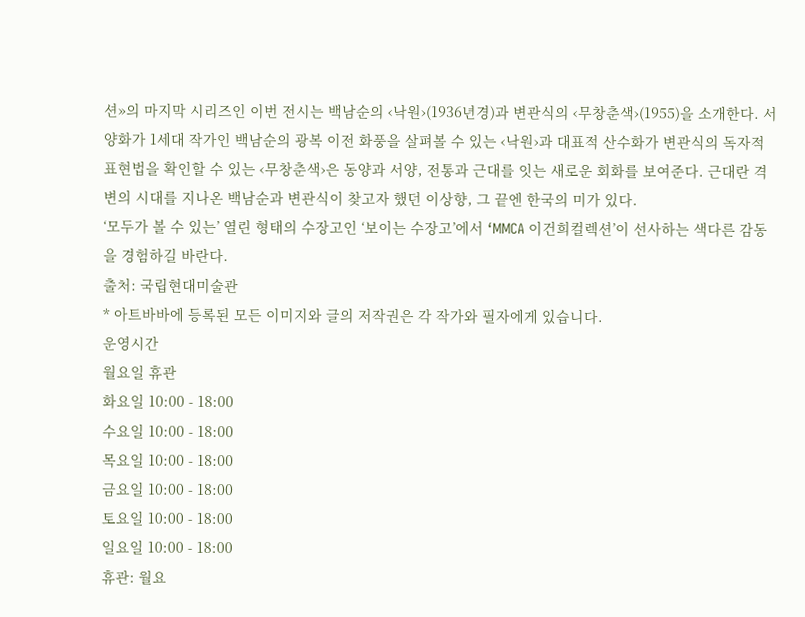션»의 마지막 시리즈인 이번 전시는 백남순의 ‹낙원›(1936년경)과 변관식의 ‹무창춘색›(1955)을 소개한다. 서양화가 1세대 작가인 백남순의 광복 이전 화풍을 살펴볼 수 있는 ‹낙원›과 대표적 산수화가 변관식의 독자적 표현법을 확인할 수 있는 ‹무창춘색›은 동양과 서양, 전통과 근대를 잇는 새로운 회화를 보여준다. 근대란 격변의 시대를 지나온 백남순과 변관식이 찾고자 했던 이상향, 그 끝엔 한국의 미가 있다.
‘모두가 볼 수 있는’ 열린 형태의 수장고인 ‘보이는 수장고’에서 ‘MMCA 이건희컬렉션’이 선사하는 색다른 감동을 경험하길 바란다.
출처: 국립현대미술관
* 아트바바에 등록된 모든 이미지와 글의 저작권은 각 작가와 필자에게 있습니다.
운영시간
월요일 휴관
화요일 10:00 - 18:00
수요일 10:00 - 18:00
목요일 10:00 - 18:00
금요일 10:00 - 18:00
토요일 10:00 - 18:00
일요일 10:00 - 18:00
휴관: 월요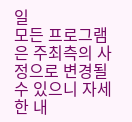일
모든 프로그램은 주최측의 사정으로 변경될 수 있으니 자세한 내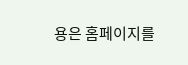용은 홈페이지를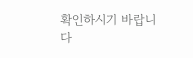확인하시기 바랍니다